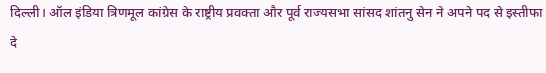दिल्ली। ऑल इंडिया त्रिणमूल कांग्रेस के राष्ट्रीय प्रवक्ता और पूर्व राज्यसभा सांसद शांतनु सेन ने अपने पद से इस्तीफा दे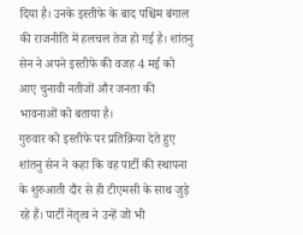दिया है। उनके इस्तीफे के बाद पश्चिम बंगाल की राजनीति में हलचल तेज हो गई है। शांतनु सेन ने अपने इस्तीफे की वजह 4 मई को आए चुनावी नतीजों और जनता की भावनाओं को बताया है।
गुरुवार को इस्तीफे पर प्रतिक्रिया देते हुए शांतनु सेन ने कहा कि वह पार्टी की स्थापना के शुरुआती दौर से ही टीएमसी के साथ जुड़े रहे हैं। पार्टी नेतृत्व ने उन्हें जो भी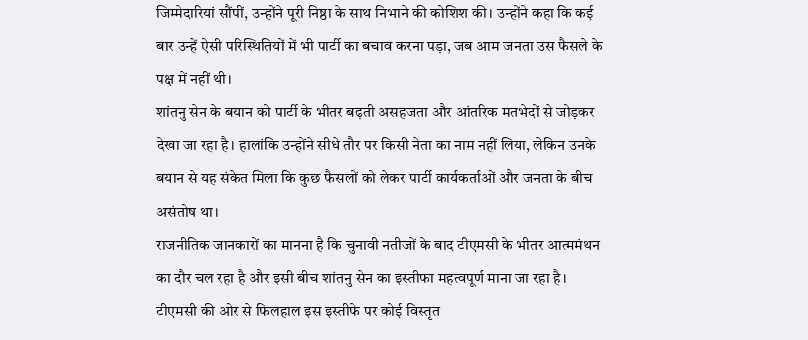जिम्मेदारियां सौंपीं, उन्होंने पूरी निष्ठा के साथ निभाने की कोशिश की। उन्होंने कहा कि कई बार उन्हें ऐसी परिस्थितियों में भी पार्टी का बचाव करना पड़ा, जब आम जनता उस फैसले के पक्ष में नहीं थी।
शांतनु सेन के बयान को पार्टी के भीतर बढ़ती असहजता और आंतरिक मतभेदों से जोड़कर देखा जा रहा है। हालांकि उन्होंने सीधे तौर पर किसी नेता का नाम नहीं लिया, लेकिन उनके बयान से यह संकेत मिला कि कुछ फैसलों को लेकर पार्टी कार्यकर्ताओं और जनता के बीच असंतोष था।
राजनीतिक जानकारों का मानना है कि चुनावी नतीजों के बाद टीएमसी के भीतर आत्ममंथन का दौर चल रहा है और इसी बीच शांतनु सेन का इस्तीफा महत्वपूर्ण माना जा रहा है। टीएमसी की ओर से फिलहाल इस इस्तीफे पर कोई विस्तृत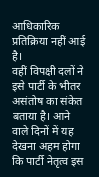आधिकारिक प्रतिक्रिया नहीं आई है।
वहीं विपक्षी दलों ने इसे पार्टी के भीतर असंतोष का संकेत बताया है। आने वाले दिनों में यह देखना अहम होगा कि पार्टी नेतृत्व इस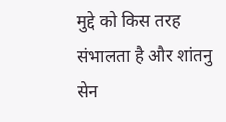मुद्दे को किस तरह संभालता है और शांतनु सेन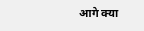आगे क्या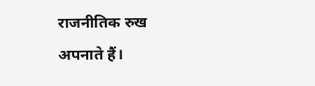राजनीतिक रुख अपनाते हैं।